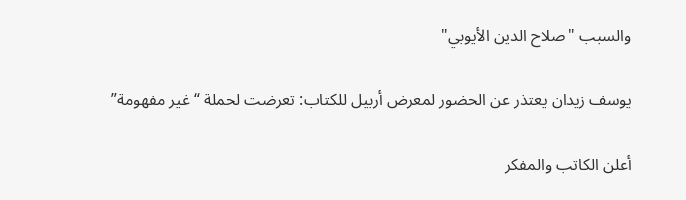والسبب "صلاح الدين الأيوبي"

يوسف زيدان يعتذر عن الحضور لمعرض أربيل للكتاب: تعرضت لحملة “غير مفهومة”

أعلن الكاتب والمفكر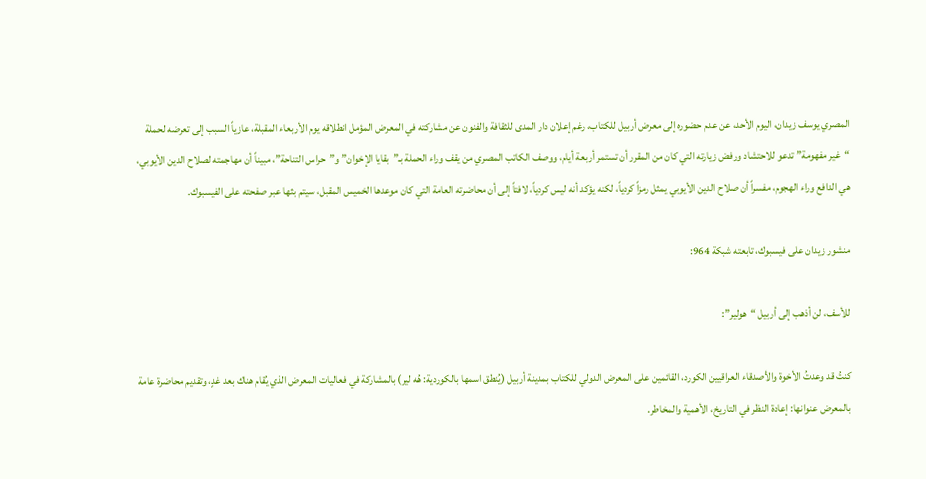المصري يوسف زيدان، اليوم الأحد، عن عدم حضوره إلى معرض أربيل للكتاب، رغم إعلان دار المدى للثقافة والفنون عن مشاركته في المعرض المؤمل انطلاقه يوم الأربعاء المقبلة، عازياً السبب إلى تعرضه لحملة “غير مفهومة” تدعو للاحتشاد ورفض زيارته التي كان من المقرر أن تستمر أربعة أيام، ووصف الكاتب المصري من يقف وراء الحملة بـ”بقايا الإخوان” و”حراس التناحة”، مبيناً أن مهاجمته لصلاح الدين الأيوبي، هي الدافع وراء الهجوم، مفسراً أن صلاح الدين الأيوبي يمثل رمزاً كردياً، لكنه يؤكد أنه ليس كردياً، لافتاً إلى أن محاضرته العامة التي كان موعدها الخميس المقبل، سيتم بثها عبر صفحته على الفيسبوك.

منشور زيدان على فيسبوك، تابعته شبكة 964:

للأسف، لن أذهب إلى أربيل “هولير”:

كنتُ قد وعدتُ الأخوة والأصدقاء العراقيين الكورد، القائمين على المعرض الدولي للكتاب بمدينة أربيل (يُنطق اسمها بالكوردية: هُه لير) بالمشاركة في فعاليات المعرض الذي يُقام هناك بعد غدٍ، وتقديم محاضرة عامة بالمعرض عنوانها: إعادة النظر في التاريخ، الأهمية والمخاطر.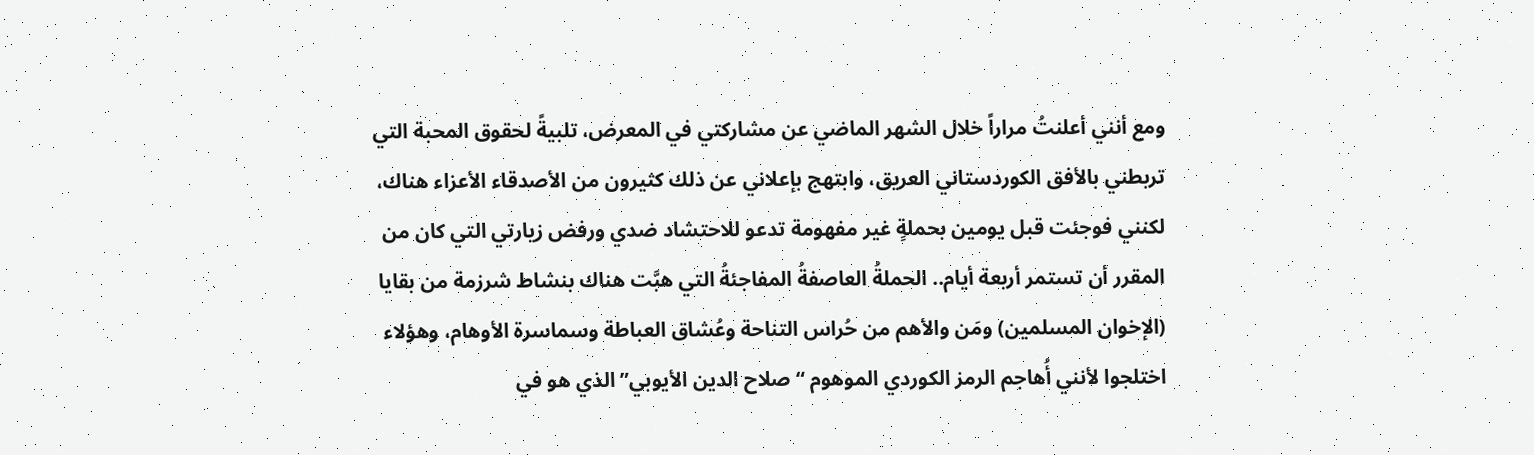ومع أنني أعلنتُ مراراً خلال الشهر الماضي عن مشاركتي في المعرض، تلبيةً لحقوق المحبة التي تربطني بالأفق الكوردستاني العريق، وابتهج بإعلاني عن ذلك كثيرون من الأصدقاء الأعزاء هناك، لكنني فوجئت قبل يومين بحملةٍ غير مفهومة تدعو للاحتشاد ضدي ورفض زيارتي التي كان من المقرر أن تستمر أربعة أيام.. الحملةُ العاصفةُ المفاجئةُ التي هبَّت هناك بنشاط شرزمة من بقايا (الإخوان المسلمين) ومَن والأهم من حُراس التناحة وعُشاق العباطة وسماسرة الأوهام، وهؤلاء اختلجوا لأنني أُهاجم الرمز الكوردي الموهوم “صلاح الدين الأيوبي” الذي هو في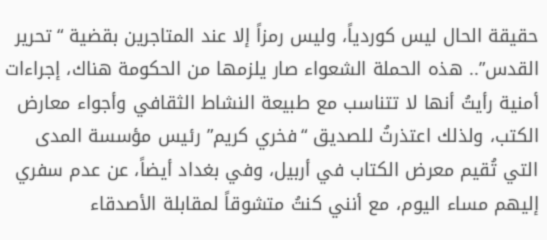حقيقة الحال ليس كوردياً، وليس رمزاً إلا عند المتاجرين بقضية “تحرير القدس”.. هذه الحملة الشعواء صار يلزمها من الحكومة هناك، إجراءات أمنية رأيتُ أنها لا تتناسب مع طبيعة النشاط الثقافي وأجواء معارض الكتب، ولذلك اعتذرتُ للصديق “فخري كريم” رئيس مؤسسة المدى التي تُقيم معرض الكتاب في أربيل، وفي بغداد أيضاً، عن عدم سفري إليهم مساء اليوم، مع أنني كنتُ متشوقاً لمقابلة الأصدقاء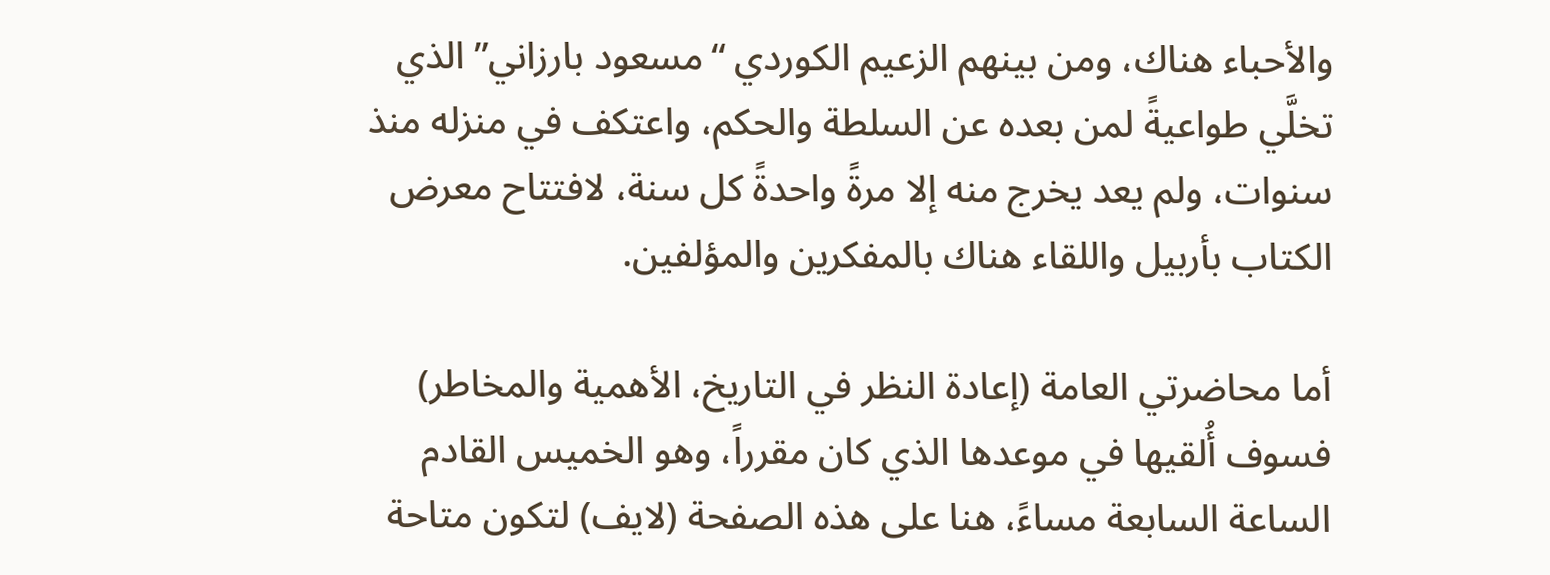والأحباء هناك، ومن بينهم الزعيم الكوردي “مسعود بارزاني” الذي تخلَّي طواعيةً لمن بعده عن السلطة والحكم، واعتكف في منزله منذ سنوات، ولم يعد يخرج منه إلا مرةً واحدةً كل سنة، لافتتاح معرض الكتاب بأربيل واللقاء هناك بالمفكرين والمؤلفين.

أما محاضرتي العامة (إعادة النظر في التاريخ، الأهمية والمخاطر) فسوف أُلقيها في موعدها الذي كان مقرراً، وهو الخميس القادم الساعة السابعة مساءً، هنا على هذه الصفحة (لايف) لتكون متاحة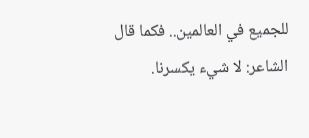للجميع في العالمين.. فكما قال الشاعر: لا شيء يكسرنا.